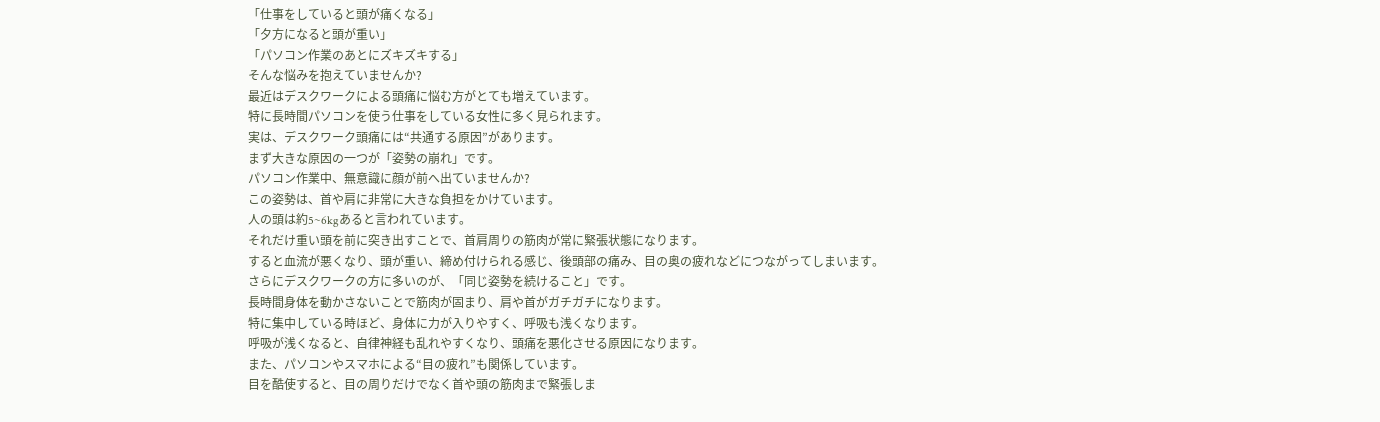「仕事をしていると頭が痛くなる」
「夕方になると頭が重い」
「パソコン作業のあとにズキズキする」
そんな悩みを抱えていませんか?
最近はデスクワークによる頭痛に悩む方がとても増えています。
特に長時間パソコンを使う仕事をしている女性に多く見られます。
実は、デスクワーク頭痛には“共通する原因”があります。
まず大きな原因の一つが「姿勢の崩れ」です。
パソコン作業中、無意識に顔が前へ出ていませんか?
この姿勢は、首や肩に非常に大きな負担をかけています。
人の頭は約5~6kgあると言われています。
それだけ重い頭を前に突き出すことで、首肩周りの筋肉が常に緊張状態になります。
すると血流が悪くなり、頭が重い、締め付けられる感じ、後頭部の痛み、目の奥の疲れなどにつながってしまいます。
さらにデスクワークの方に多いのが、「同じ姿勢を続けること」です。
長時間身体を動かさないことで筋肉が固まり、肩や首がガチガチになります。
特に集中している時ほど、身体に力が入りやすく、呼吸も浅くなります。
呼吸が浅くなると、自律神経も乱れやすくなり、頭痛を悪化させる原因になります。
また、パソコンやスマホによる“目の疲れ”も関係しています。
目を酷使すると、目の周りだけでなく首や頭の筋肉まで緊張しま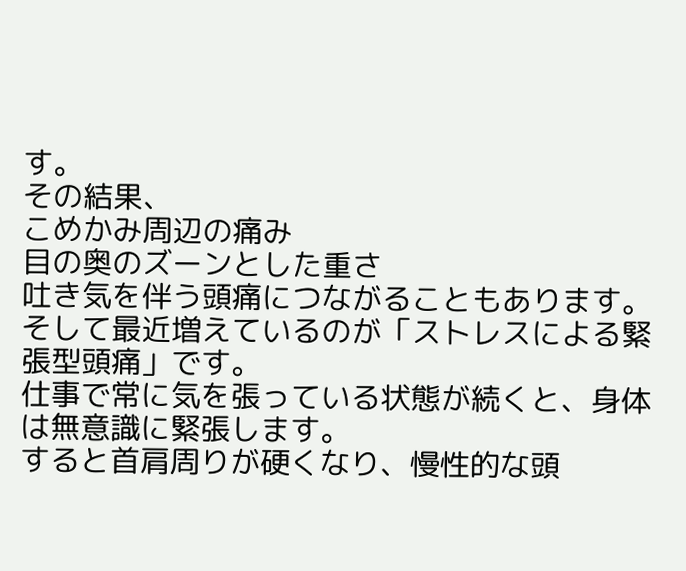す。
その結果、
こめかみ周辺の痛み
目の奥のズーンとした重さ
吐き気を伴う頭痛につながることもあります。そして最近増えているのが「ストレスによる緊張型頭痛」です。
仕事で常に気を張っている状態が続くと、身体は無意識に緊張します。
すると首肩周りが硬くなり、慢性的な頭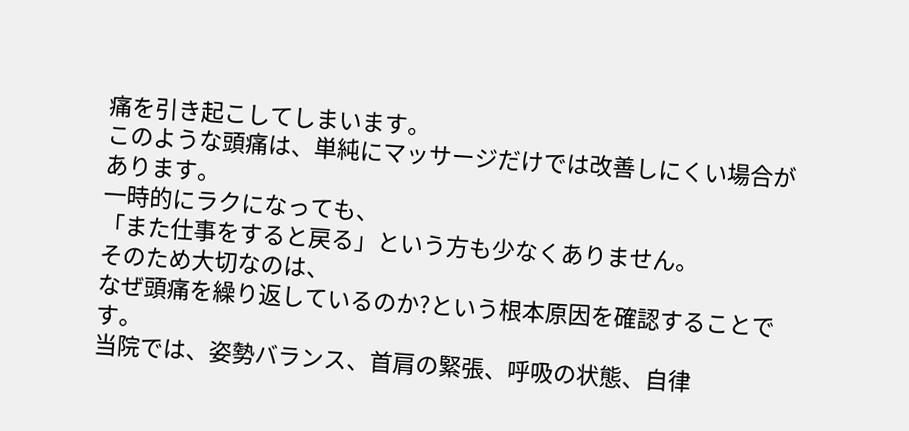痛を引き起こしてしまいます。
このような頭痛は、単純にマッサージだけでは改善しにくい場合があります。
一時的にラクになっても、
「また仕事をすると戻る」という方も少なくありません。
そのため大切なのは、
なぜ頭痛を繰り返しているのか?という根本原因を確認することです。
当院では、姿勢バランス、首肩の緊張、呼吸の状態、自律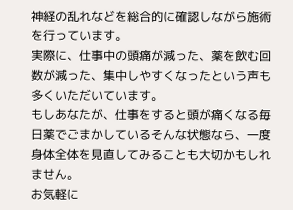神経の乱れなどを総合的に確認しながら施術を行っています。
実際に、仕事中の頭痛が減った、薬を飲む回数が減った、集中しやすくなったという声も多くいただいています。
もしあなたが、仕事をすると頭が痛くなる毎日薬でごまかしているそんな状態なら、一度身体全体を見直してみることも大切かもしれません。
お気軽に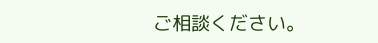ご相談ください。